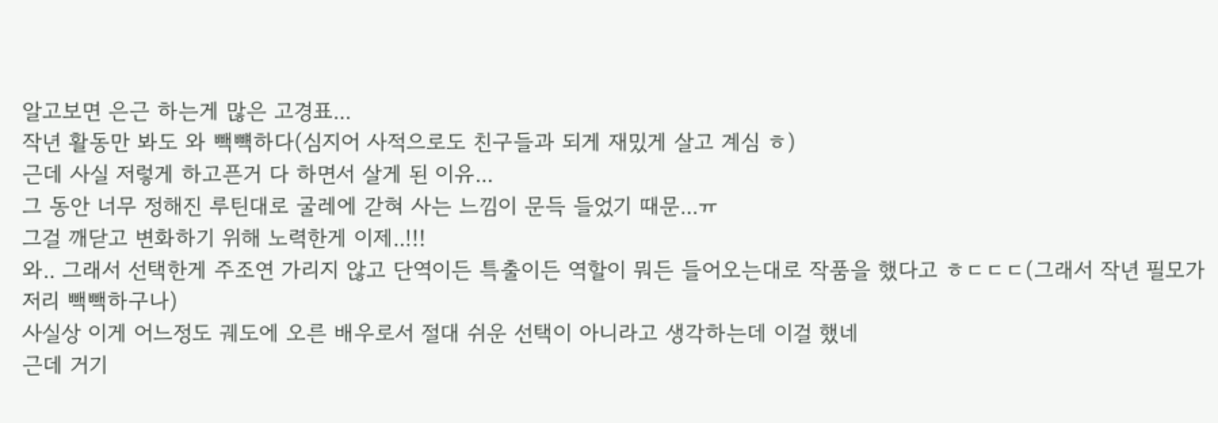알고보면 은근 하는게 많은 고경표...
작년 활동만 봐도 와 빽뺵하다(심지어 사적으로도 친구들과 되게 재밌게 살고 계심 ㅎ)
근데 사실 저렇게 하고픈거 다 하면서 살게 된 이유...
그 동안 너무 정해진 루틴대로 굴레에 갇혀 사는 느낌이 문득 들었기 때문...ㅠ
그걸 깨닫고 변화하기 위해 노력한게 이제..!!!
와.. 그래서 선택한게 주조연 가리지 않고 단역이든 특출이든 역할이 뭐든 들어오는대로 작품을 했다고 ㅎㄷㄷㄷ(그래서 작년 필모가 저리 빽빽하구나)
사실상 이게 어느정도 궤도에 오른 배우로서 절대 쉬운 선택이 아니라고 생각하는데 이걸 했네
근데 거기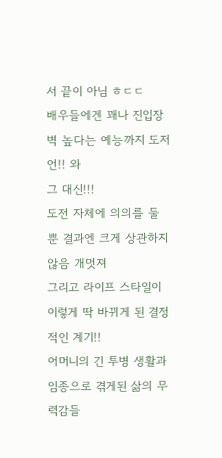서 끝이 아님 ㅎㄷㄷ
배우들에겐 꽤나 진입장벽 높다는 예능까지 도저언!! 와
그 대신!!!
도전 자체에 의의를 둘 뿐 결과엔 크게 상관하지 않음 개멋져
그리고 라이프 스타일이 이렇게 딱 바뀌게 된 결정적인 계기!!
어머니의 긴 투병 생활과 임종으로 겪게된 삶의 무력감들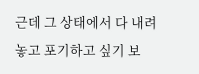근데 그 상태에서 다 내려놓고 포기하고 싶기 보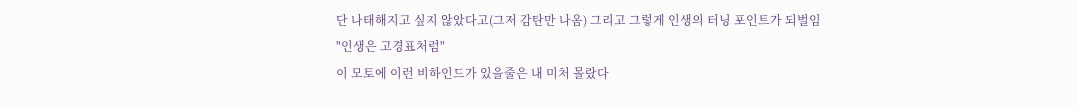단 나태해지고 싶지 않았다고(그저 감탄만 나옴) 그리고 그렇게 인생의 터닝 포인트가 되벌임
"인생은 고경표처럼"
이 모토에 이런 비하인드가 있을줄은 내 미처 몰랐다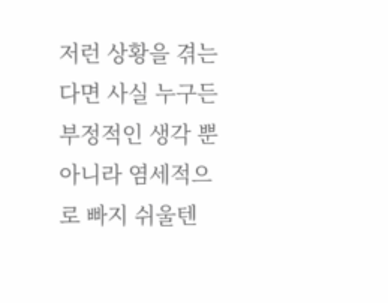저런 상황을 겪는다면 사실 누구든 부정적인 생각 뿐 아니라 염세적으로 빠지 쉬울텐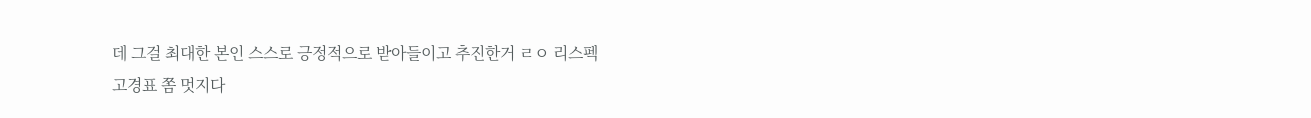데 그걸 최대한 본인 스스로 긍정적으로 받아들이고 추진한거 ㄹㅇ 리스펙
고경표 쫌 멋지다